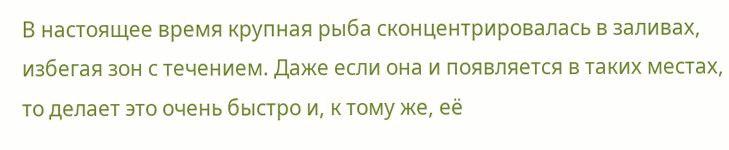В настоящее время крупная рыба сконцентрировалась в заливах, избегая зон с течением. Даже если она и появляется в таких местах, то делает это очень быстро и, к тому же, её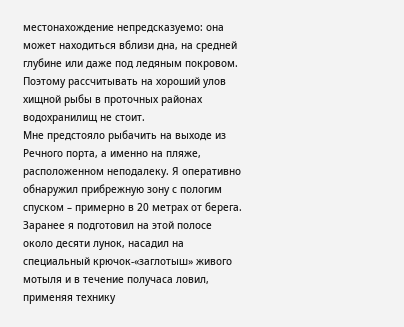местонахождение непредсказуемо: она может находиться вблизи дна, на средней глубине или даже под ледяным покровом. Поэтому рассчитывать на хороший улов хищной рыбы в проточных районах водохранилищ не стоит.
Мне предстояло рыбачить на выходе из Речного порта, а именно на пляже, расположенном неподалеку. Я оперативно обнаружил прибрежную зону с пологим спуском – примерно в 20 метрах от берега. Заранее я подготовил на этой полосе около десяти лунок, насадил на специальный крючок-«заглотыш» живого мотыля и в течение получаса ловил, применяя технику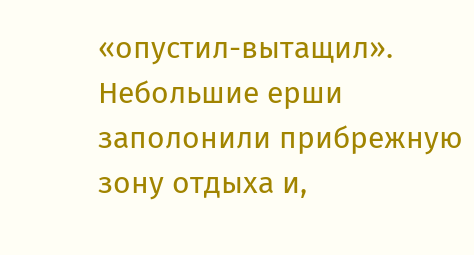«опустил-вытащил».
Небольшие ерши заполонили прибрежную зону отдыха и,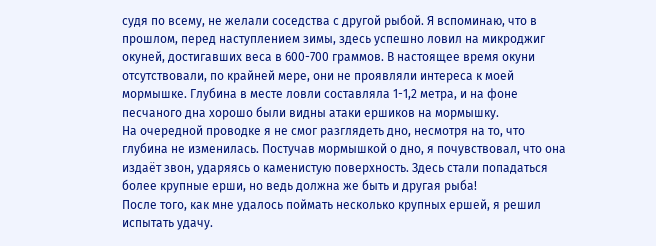судя по всему, не желали соседства с другой рыбой. Я вспоминаю, что в прошлом, перед наступлением зимы, здесь успешно ловил на микроджиг окуней, достигавших веса в 600-700 граммов. В настоящее время окуни отсутствовали, по крайней мере, они не проявляли интереса к моей мормышке. Глубина в месте ловли составляла 1-1,2 метра, и на фоне песчаного дна хорошо были видны атаки ершиков на мормышку.
На очередной проводке я не смог разглядеть дно, несмотря на то, что глубина не изменилась. Постучав мормышкой о дно, я почувствовал, что она издаёт звон, ударяясь о каменистую поверхность. Здесь стали попадаться более крупные ерши, но ведь должна же быть и другая рыба!
После того, как мне удалось поймать несколько крупных ершей, я решил испытать удачу.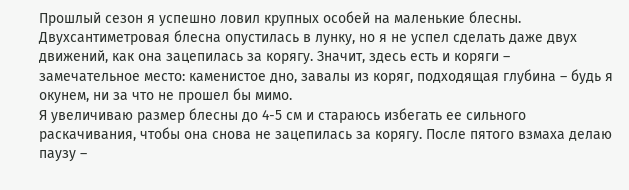Прошлый сезон я успешно ловил крупных особей на маленькие блесны. Двухсантиметровая блесна опустилась в лунку, но я не успел сделать даже двух движений, как она зацепилась за корягу. Значит, здесь есть и коряги – замечательное место: каменистое дно, завалы из коряг, подходящая глубина – будь я окунем, ни за что не прошел бы мимо.
Я увеличиваю размер блесны до 4-5 см и стараюсь избегать ее сильного раскачивания, чтобы она снова не зацепилась за корягу. После пятого взмаха делаю паузу –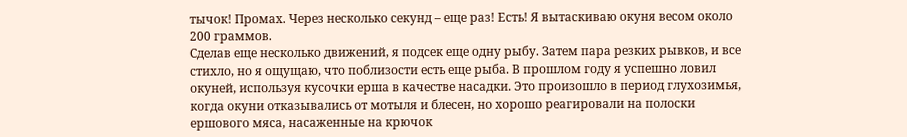тычок! Промах. Через несколько секунд – еще раз! Есть! Я вытаскиваю окуня весом около 200 граммов.
Сделав еще несколько движений, я подсек еще одну рыбу. Затем пара резких рывков, и все стихло, но я ощущаю, что поблизости есть еще рыба. В прошлом году я успешно ловил окуней, используя кусочки ерша в качестве насадки. Это произошло в период глухозимья, когда окуни отказывались от мотыля и блесен, но хорошо реагировали на полоски ершового мяса, насаженные на крючок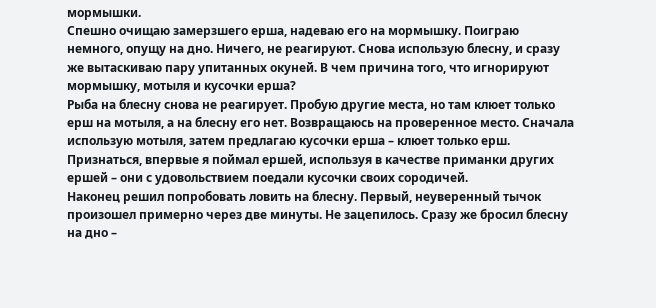мормышки.
Спешно очищаю замерзшего ерша, надеваю его на мормышку. Поиграю немного, опущу на дно. Ничего, не реагируют. Снова использую блесну, и сразу же вытаскиваю пару упитанных окуней. В чем причина того, что игнорируют мормышку, мотыля и кусочки ерша?
Рыба на блесну снова не реагирует. Пробую другие места, но там клюет только ерш на мотыля, а на блесну его нет. Возвращаюсь на проверенное место. Сначала использую мотыля, затем предлагаю кусочки ерша – клюет только ерш. Признаться, впервые я поймал ершей, используя в качестве приманки других ершей – они с удовольствием поедали кусочки своих сородичей.
Наконец решил попробовать ловить на блесну. Первый, неуверенный тычок произошел примерно через две минуты. Не зацепилось. Сразу же бросил блесну на дно –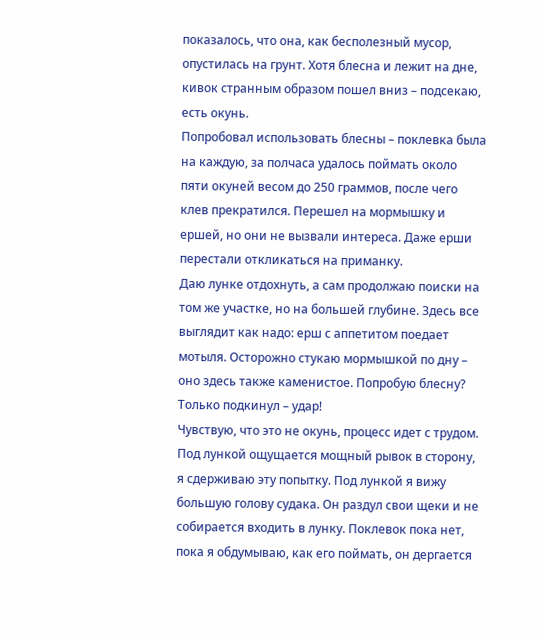показалось, что она, как бесполезный мусор, опустилась на грунт. Хотя блесна и лежит на дне, кивок странным образом пошел вниз – подсекаю, есть окунь.
Попробовал использовать блесны – поклевка была на каждую, за полчаса удалось поймать около пяти окуней весом до 250 граммов, после чего клев прекратился. Перешел на мормышку и ершей, но они не вызвали интереса. Даже ерши перестали откликаться на приманку.
Даю лунке отдохнуть, а сам продолжаю поиски на том же участке, но на большей глубине. Здесь все выглядит как надо: ерш с аппетитом поедает мотыля. Осторожно стукаю мормышкой по дну – оно здесь также каменистое. Попробую блесну? Только подкинул – удар!
Чувствую, что это не окунь, процесс идет с трудом. Под лункой ощущается мощный рывок в сторону, я сдерживаю эту попытку. Под лункой я вижу большую голову судака. Он раздул свои щеки и не собирается входить в лунку. Поклевок пока нет, пока я обдумываю, как его поймать, он дергается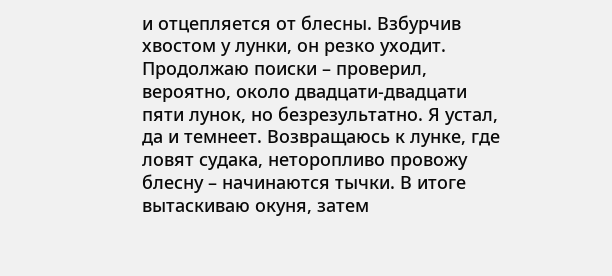и отцепляется от блесны. Взбурчив хвостом у лунки, он резко уходит.
Продолжаю поиски – проверил, вероятно, около двадцати-двадцати пяти лунок, но безрезультатно. Я устал, да и темнеет. Возвращаюсь к лунке, где ловят судака, неторопливо провожу блесну – начинаются тычки. В итоге вытаскиваю окуня, затем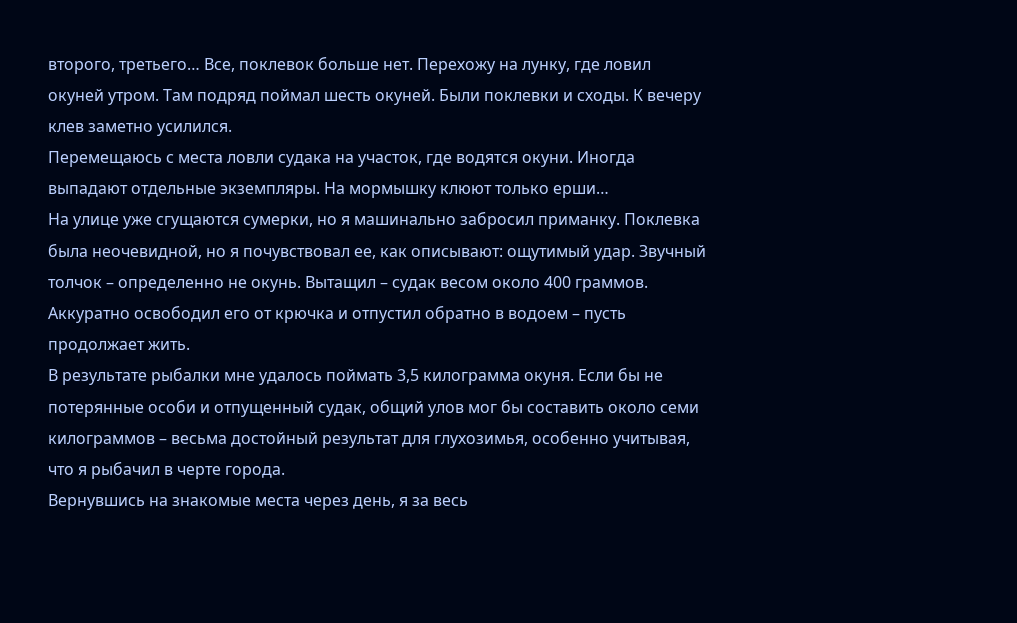второго, третьего… Все, поклевок больше нет. Перехожу на лунку, где ловил окуней утром. Там подряд поймал шесть окуней. Были поклевки и сходы. К вечеру клев заметно усилился.
Перемещаюсь с места ловли судака на участок, где водятся окуни. Иногда выпадают отдельные экземпляры. На мормышку клюют только ерши…
На улице уже сгущаются сумерки, но я машинально забросил приманку. Поклевка была неочевидной, но я почувствовал ее, как описывают: ощутимый удар. Звучный толчок – определенно не окунь. Вытащил – судак весом около 400 граммов. Аккуратно освободил его от крючка и отпустил обратно в водоем – пусть продолжает жить.
В результате рыбалки мне удалось поймать 3,5 килограмма окуня. Если бы не потерянные особи и отпущенный судак, общий улов мог бы составить около семи килограммов – весьма достойный результат для глухозимья, особенно учитывая, что я рыбачил в черте города.
Вернувшись на знакомые места через день, я за весь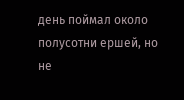день поймал около полусотни ершей, но не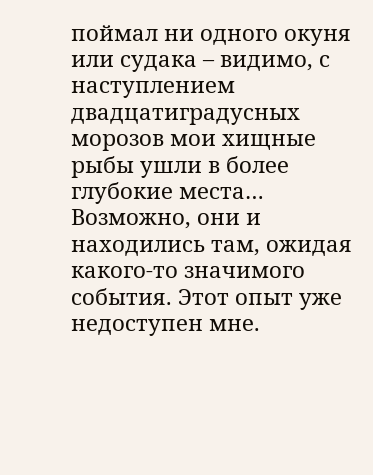поймал ни одного окуня или судака – видимо, с наступлением двадцатиградусных морозов мои хищные рыбы ушли в более глубокие места…
Возможно, они и находились там, ожидая какого-то значимого события. Этот опыт уже недоступен мне.